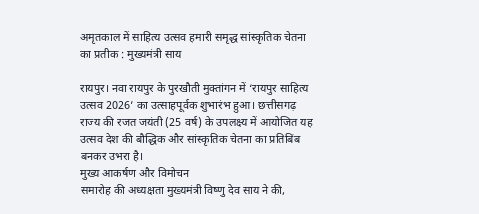अमृतकाल में साहित्य उत्सव हमारी समृद्ध सांस्कृतिक चेतना का प्रतीक : मुख्यमंत्री साय

रायपुर। नवा रायपुर के पुरखौती मुक्तांगन में ‘रायपुर साहित्य उत्सव 2026’ का उत्साहपूर्वक शुभारंभ हुआ। छत्तीसगढ़ राज्य की रजत जयंती (25 वर्ष) के उपलक्ष्य में आयोजित यह उत्सव देश की बौद्धिक और सांस्कृतिक चेतना का प्रतिबिंब बनकर उभरा है।
मुख्य आकर्षण और विमोचन
समारोह की अध्यक्षता मुख्यमंत्री विष्णु देव साय ने की,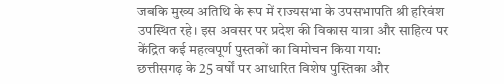जबकि मुख्य अतिथि के रूप में राज्यसभा के उपसभापति श्री हरिवंश उपस्थित रहे। इस अवसर पर प्रदेश की विकास यात्रा और साहित्य पर केंद्रित कई महत्वपूर्ण पुस्तकों का विमोचन किया गया:
छत्तीसगढ़ के 25 वर्षों पर आधारित विशेष पुस्तिका और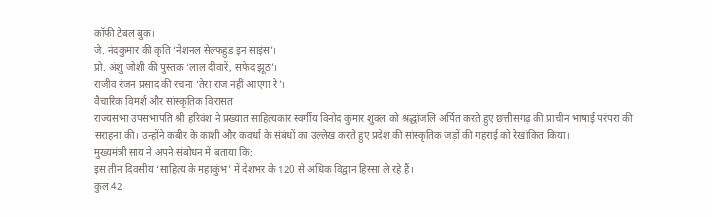कॉफी टेबल बुक।
जे. नंदकुमार की कृति ‘नेशनल सेल्फहुड इन साइंस’।
प्रो. अंशु जोशी की पुस्तक ‘लाल दीवारें, सफेद झूठ’।
राजीव रंजन प्रसाद की रचना ‘तेरा राज नहीं आएगा रे’।
वैचारिक विमर्श और सांस्कृतिक विरासत
राज्यसभा उपसभापति श्री हरिवंश ने प्रख्यात साहित्यकार स्वर्गीय विनोद कुमार शुक्ल को श्रद्धांजलि अर्पित करते हुए छत्तीसगढ़ की प्राचीन भाषाई परंपरा की सराहना की। उन्होंने कबीर के काशी और कवर्धा के संबंधों का उल्लेख करते हुए प्रदेश की सांस्कृतिक जड़ों की गहराई को रेखांकित किया।
मुख्यमंत्री साय ने अपने संबोधन में बताया कि:
इस तीन दिवसीय ‘साहित्य के महाकुंभ’ में देशभर के 120 से अधिक विद्वान हिस्सा ले रहे हैं।
कुल 42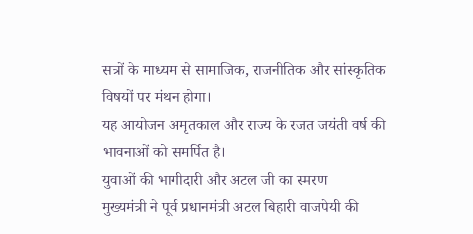सत्रों के माध्यम से सामाजिक, राजनीतिक और सांस्कृतिक विषयों पर मंथन होगा।
यह आयोजन अमृतकाल और राज्य के रजत जयंती वर्ष की भावनाओं को समर्पित है।
युवाओं की भागीदारी और अटल जी का स्मरण
मुख्यमंत्री ने पूर्व प्रधानमंत्री अटल बिहारी वाजपेयी की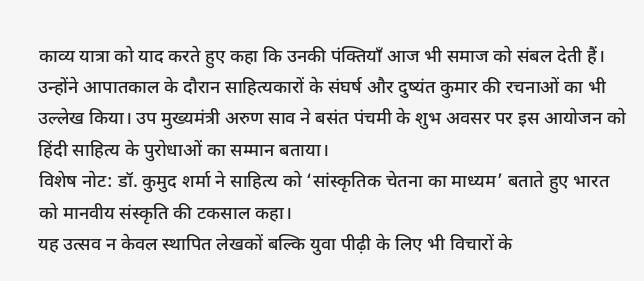काव्य यात्रा को याद करते हुए कहा कि उनकी पंक्तियाँ आज भी समाज को संबल देती हैं। उन्होंने आपातकाल के दौरान साहित्यकारों के संघर्ष और दुष्यंत कुमार की रचनाओं का भी उल्लेख किया। उप मुख्यमंत्री अरुण साव ने बसंत पंचमी के शुभ अवसर पर इस आयोजन को हिंदी साहित्य के पुरोधाओं का सम्मान बताया।
विशेष नोट: डॉ. कुमुद शर्मा ने साहित्य को ‘सांस्कृतिक चेतना का माध्यम’ बताते हुए भारत को मानवीय संस्कृति की टकसाल कहा।
यह उत्सव न केवल स्थापित लेखकों बल्कि युवा पीढ़ी के लिए भी विचारों के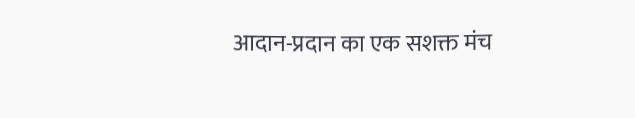आदान-प्रदान का एक सशक्त मंच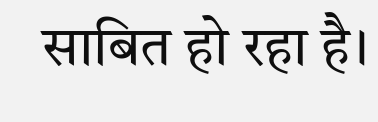साबित हो रहा है।